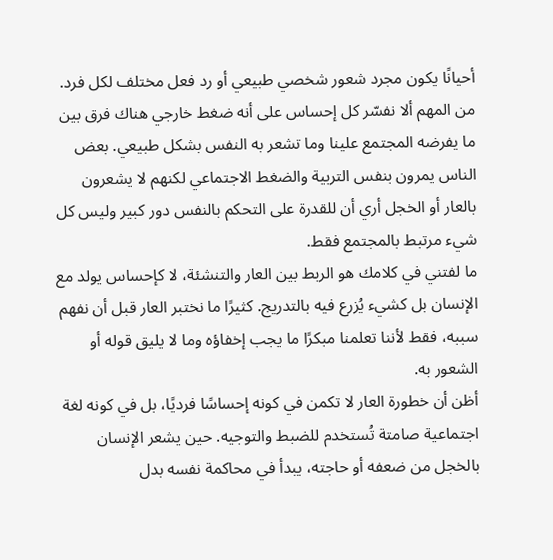أحيانًا يكون مجرد شعور شخصي طبيعي أو رد فعل مختلف لكل فرد. من المهم ألا نفسّر كل إحساس على أنه ضغط خارجي هناك فرق بين ما يفرضه المجتمع علينا وما تشعر به النفس بشكل طبيعي. بعض الناس يمرون بنفس التربية والضغط الاجتماعي لكنهم لا يشعرون بالعار أو الخجل أري أن للقدرة على التحكم بالنفس دور كبير وليس كل شيء مرتبط بالمجتمع فقط.
ما لفتني في كلامك هو الربط بين العار والتنشئة، لا كإحساس يولد مع الإنسان بل كشيء يُزرع فيه بالتدريج. كثيرًا ما نختبر العار قبل أن نفهم سببه، فقط لأننا تعلمنا مبكرًا ما يجب إخفاؤه وما لا يليق قوله أو الشعور به.
أظن أن خطورة العار لا تكمن في كونه إحساسًا فرديًا، بل في كونه لغة اجتماعية صامتة تُستخدم للضبط والتوجيه. حين يشعر الإنسان بالخجل من ضعفه أو حاجته، يبدأ في محاكمة نفسه بدل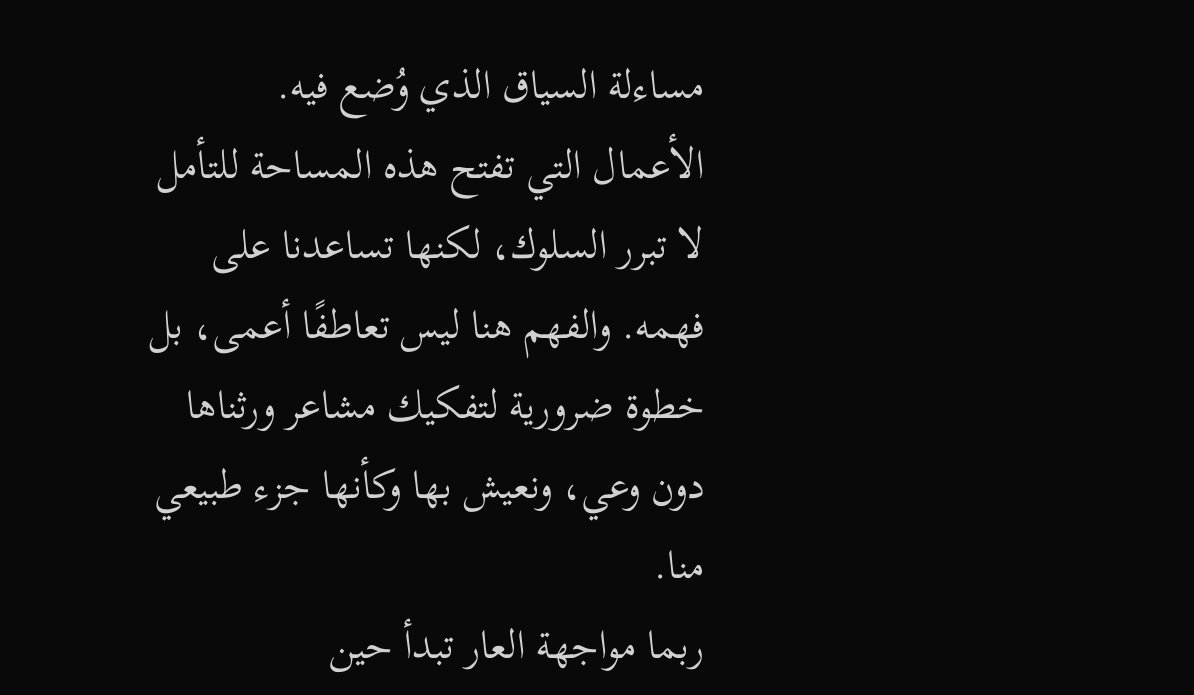مساءلة السياق الذي وُضع فيه.
الأعمال التي تفتح هذه المساحة للتأمل لا تبرر السلوك، لكنها تساعدنا على فهمه. والفهم هنا ليس تعاطفًا أعمى، بل خطوة ضرورية لتفكيك مشاعر ورثناها دون وعي، ونعيش بها وكأنها جزء طبيعي منا.
ربما مواجهة العار تبدأ حين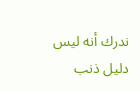ندرك أنه ليس دليل ذنب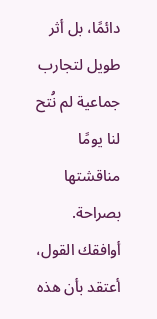دائمًا، بل أثر طويل لتجارب جماعية لم نُتح لنا يومًا مناقشتها بصراحة.
أوافقك القول، أعتقد بأن هذه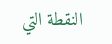النقطة التي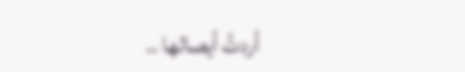أردتُ أيصالها ..